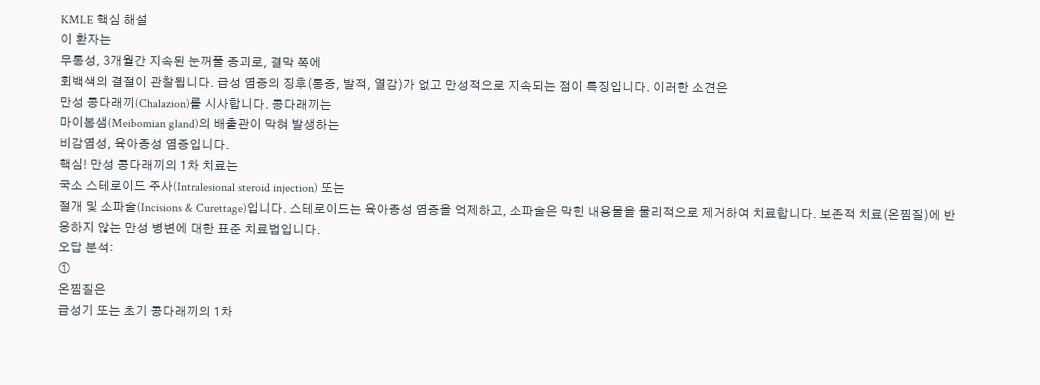KMLE 핵심 해설
이 환자는
무통성, 3개월간 지속된 눈꺼풀 종괴로, 결막 쪽에
회백색의 결절이 관찰됩니다. 급성 염증의 징후(통증, 발적, 열감)가 없고 만성적으로 지속되는 점이 특징입니다. 이러한 소견은
만성 콩다래끼(Chalazion)를 시사합니다. 콩다래끼는
마이봄샘(Meibomian gland)의 배출관이 막혀 발생하는
비감염성, 육아종성 염증입니다.
핵심! 만성 콩다래끼의 1차 치료는
국소 스테로이드 주사(Intralesional steroid injection) 또는
절개 및 소파술(Incisions & Curettage)입니다. 스테로이드는 육아종성 염증을 억제하고, 소파술은 막힌 내용물을 물리적으로 제거하여 치료합니다. 보존적 치료(온찜질)에 반응하지 않는 만성 병변에 대한 표준 치료법입니다.
오답 분석:
①
온찜질은
급성기 또는 초기 콩다래끼의 1차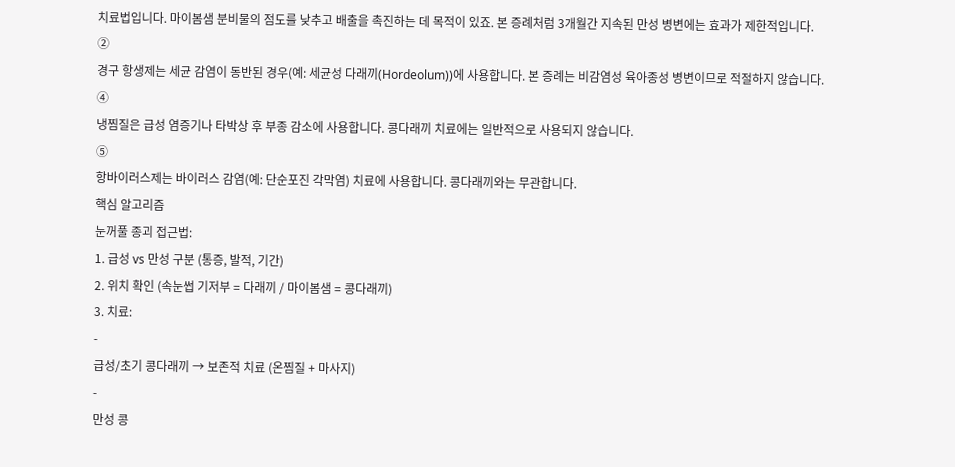치료법입니다. 마이봄샘 분비물의 점도를 낮추고 배출을 촉진하는 데 목적이 있죠. 본 증례처럼 3개월간 지속된 만성 병변에는 효과가 제한적입니다.
②
경구 항생제는 세균 감염이 동반된 경우(예: 세균성 다래끼(Hordeolum))에 사용합니다. 본 증례는 비감염성 육아종성 병변이므로 적절하지 않습니다.
④
냉찜질은 급성 염증기나 타박상 후 부종 감소에 사용합니다. 콩다래끼 치료에는 일반적으로 사용되지 않습니다.
⑤
항바이러스제는 바이러스 감염(예: 단순포진 각막염) 치료에 사용합니다. 콩다래끼와는 무관합니다.
핵심 알고리즘
눈꺼풀 종괴 접근법:
1. 급성 vs 만성 구분 (통증, 발적, 기간)
2. 위치 확인 (속눈썹 기저부 = 다래끼 / 마이봄샘 = 콩다래끼)
3. 치료:
-
급성/초기 콩다래끼 → 보존적 치료 (온찜질 + 마사지)
-
만성 콩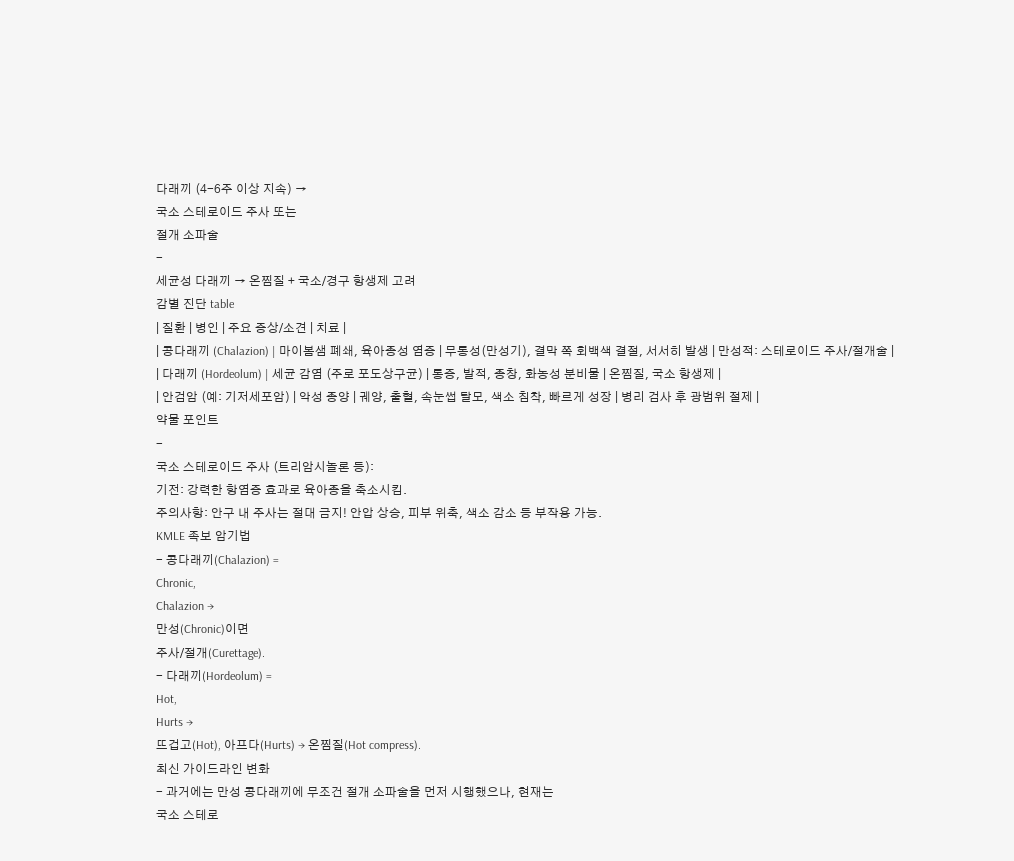다래끼 (4-6주 이상 지속) →
국소 스테로이드 주사 또는
절개 소파술
-
세균성 다래끼 → 온찜질 + 국소/경구 항생제 고려
감별 진단 table
| 질환 | 병인 | 주요 증상/소견 | 치료 |
| 콩다래끼 (Chalazion) | 마이봄샘 폐쇄, 육아종성 염증 | 무통성(만성기), 결막 쪽 회백색 결절, 서서히 발생 | 만성적: 스테로이드 주사/절개술 |
| 다래끼 (Hordeolum) | 세균 감염 (주로 포도상구균) | 통증, 발적, 종창, 화농성 분비물 | 온찜질, 국소 항생제 |
| 안검암 (예: 기저세포암) | 악성 종양 | 궤양, 출혈, 속눈썹 탈모, 색소 침착, 빠르게 성장 | 병리 검사 후 광범위 절제 |
약물 포인트
-
국소 스테로이드 주사 (트리암시놀론 등):
기전: 강력한 항염증 효과로 육아종을 축소시킴.
주의사항: 안구 내 주사는 절대 금지! 안압 상승, 피부 위축, 색소 감소 등 부작용 가능.
KMLE 족보 암기법
- 콩다래끼(Chalazion) =
Chronic,
Chalazion →
만성(Chronic)이면
주사/절개(Curettage).
- 다래끼(Hordeolum) =
Hot,
Hurts →
뜨겁고(Hot), 아프다(Hurts) → 온찜질(Hot compress).
최신 가이드라인 변화
- 과거에는 만성 콩다래끼에 무조건 절개 소파술을 먼저 시행했으나, 현재는
국소 스테로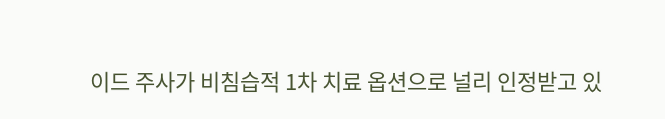이드 주사가 비침습적 1차 치료 옵션으로 널리 인정받고 있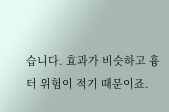습니다. 효과가 비슷하고 흉터 위험이 적기 때문이죠.